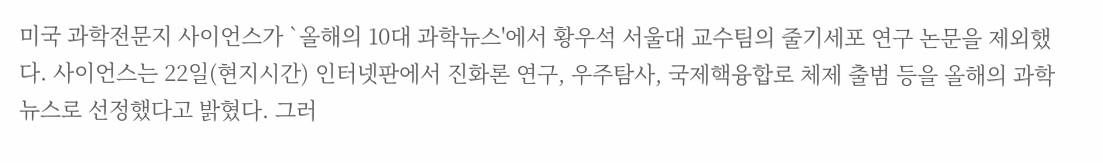미국 과학전문지 사이언스가 `올해의 10대 과학뉴스'에서 황우석 서울대 교수팀의 줄기세포 연구 논문을 제외했다. 사이언스는 22일(현지시간) 인터넷판에서 진화론 연구, 우주탐사, 국제핵융합로 체제 출범 등을 올해의 과학뉴스로 선정했다고 밝혔다. 그러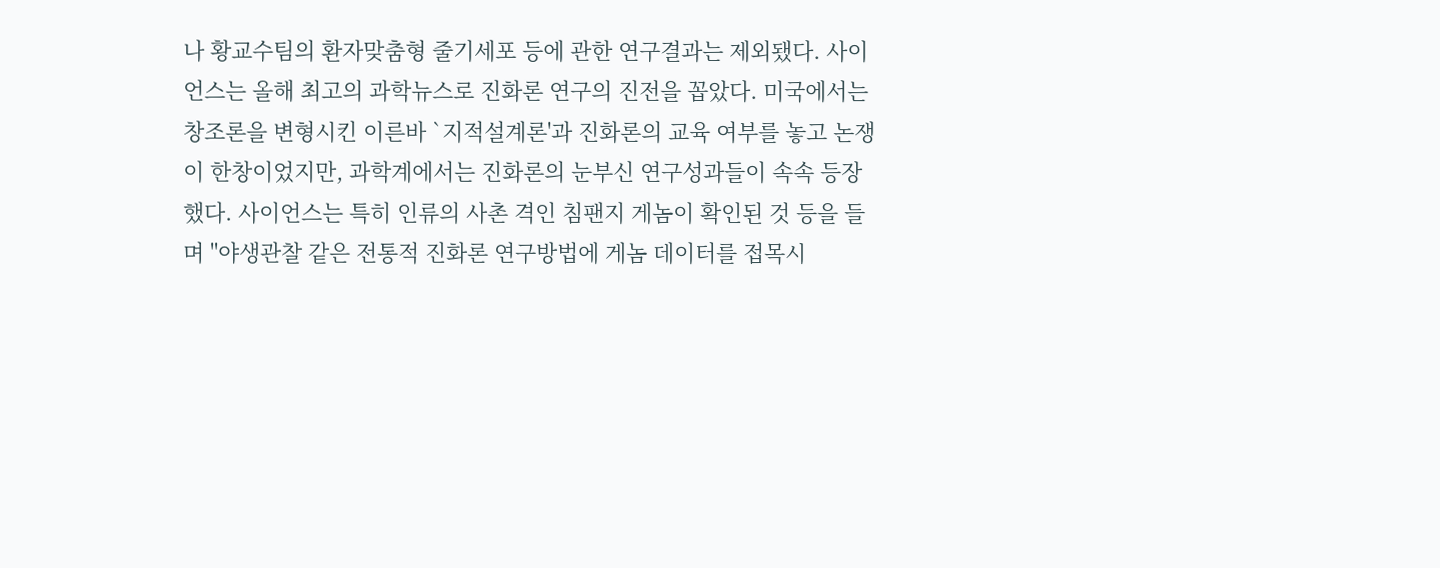나 황교수팀의 환자맞춤형 줄기세포 등에 관한 연구결과는 제외됐다. 사이언스는 올해 최고의 과학뉴스로 진화론 연구의 진전을 꼽았다. 미국에서는 창조론을 변형시킨 이른바 `지적설계론'과 진화론의 교육 여부를 놓고 논쟁이 한창이었지만, 과학계에서는 진화론의 눈부신 연구성과들이 속속 등장했다. 사이언스는 특히 인류의 사촌 격인 침팬지 게놈이 확인된 것 등을 들며 "야생관찰 같은 전통적 진화론 연구방법에 게놈 데이터를 접목시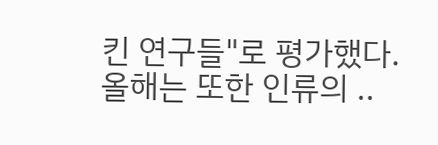킨 연구들"로 평가했다. 올해는 또한 인류의 ..